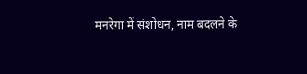मनरेगा में संशोधन, नाम बदलने के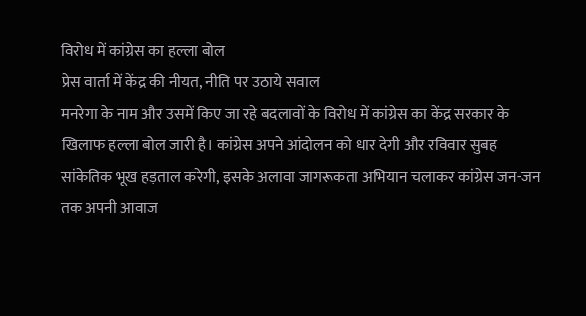विरोध में कांग्रेस का हल्ला बोल
प्रेस वार्ता में केंद्र की नीयत, नीति पर उठाये सवाल
मनरेगा के नाम और उसमें किए जा रहे बदलावों के विरोध में कांग्रेस का केंद्र सरकार के खिलाफ हल्ला बोल जारी है। कांग्रेस अपने आंदोलन को धार देगी और रविवार सुबह सांकेतिक भूख हड़ताल करेगी, इसके अलावा जागरूकता अभियान चलाकर कांग्रेस जन-जन तक अपनी आवाज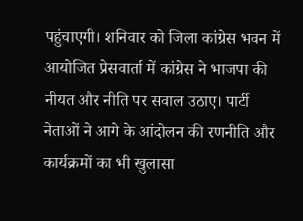पहुंचाएगी। शनिवार को जिला कांग्रेस भवन में आयोजित प्रेसवार्ता में कांग्रेस ने भाजपा की नीयत और नीति पर सवाल उठाए। पार्टी नेताओं ने आगे के आंदोलन की रणनीति और कार्यक्रमों का भी खुलासा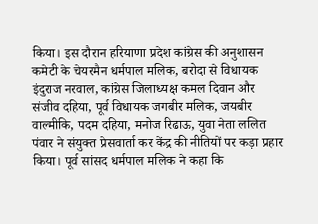किया। इस दौरान हरियाणा प्रदेश कांग्रेस की अनुशासन कमेटी के चेयरमैन धर्मपाल मलिक, बरोदा से विधायक इंदुराज नरवाल, कांग्रेस जिलाध्यक्ष कमल दिवान और संजीव दहिया, पूर्व विधायक जगबीर मलिक, जयबीर वाल्मीकि, पदम दहिया, मनोज रिढाऊ, युवा नेता ललित पंवार ने संयुक्त प्रेसवार्ता कर केंद्र की नीतियों पर कड़ा प्रहार किया। पूर्व सांसद धर्मपाल मलिक ने कहा कि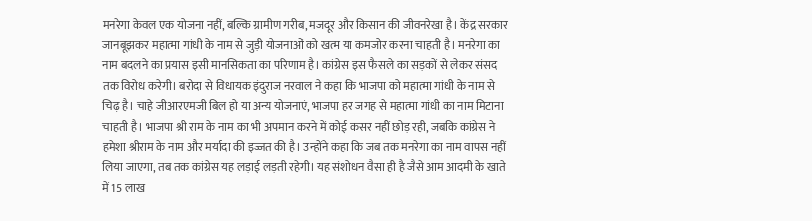मनरेगा केवल एक योजना नहीं, बल्कि ग्रामीण गरीब, मजदूर और किसान की जीवनरेखा है। केंद्र सरकार जानबूझकर महात्मा गांधी के नाम से जुड़ी योजनाओं को खत्म या कमजोर करना चाहती है। मनरेगा का नाम बदलने का प्रयास इसी मानसिकता का परिणाम है। कांग्रेस इस फैसले का सड़कों से लेकर संसद तक विरोध करेगी। बरोदा से विधायक इंदुराज नरवाल ने कहा कि भाजपा को महात्मा गांधी के नाम से चिढ़ है। चाहे जीआरएमजी बिल हो या अन्य योजनाएं, भाजपा हर जगह से महात्मा गांधी का नाम मिटाना चाहती है। भाजपा श्री राम के नाम का भी अपमान करने में कोई कसर नहीं छोड़ रही, जबकि कांग्रेस ने हमेशा श्रीराम के नाम और मर्यादा की इज्जत की है। उन्होंने कहा कि जब तक मनरेगा का नाम वापस नहीं लिया जाएगा, तब तक कांग्रेस यह लड़ाई लड़ती रहेगी। यह संशोधन वैसा ही है जैसे आम आदमी के खाते में 15 लाख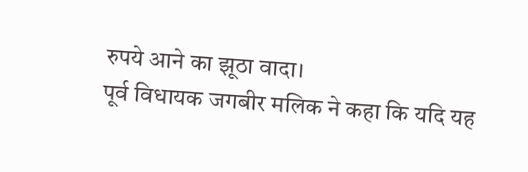रुपये आने का झूठा वादा।
पूर्व विधायक जगबीर मलिक ने कहा कि यदि यह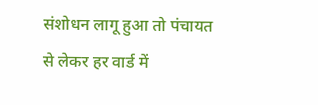संशोधन लागू हुआ तो पंचायत से लेकर हर वार्ड में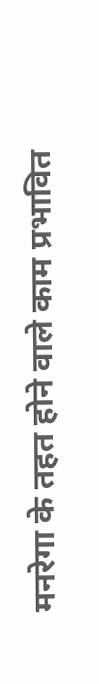मनरेगा के तहत होने वाले काम प्रभावित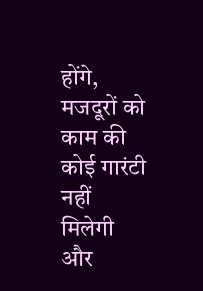होंगे, मजदूरों को काम की कोई गारंटी नहीं मिलेगी और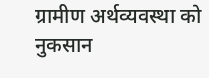ग्रामीण अर्थव्यवस्था को नुकसान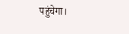पहुंचेगा।